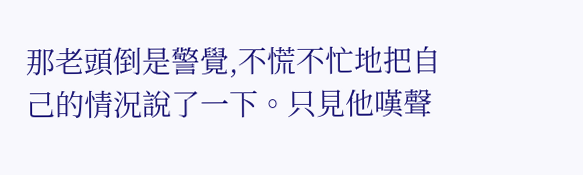那老頭倒是警覺,不慌不忙地把自己的情況說了一下。只見他嘆聲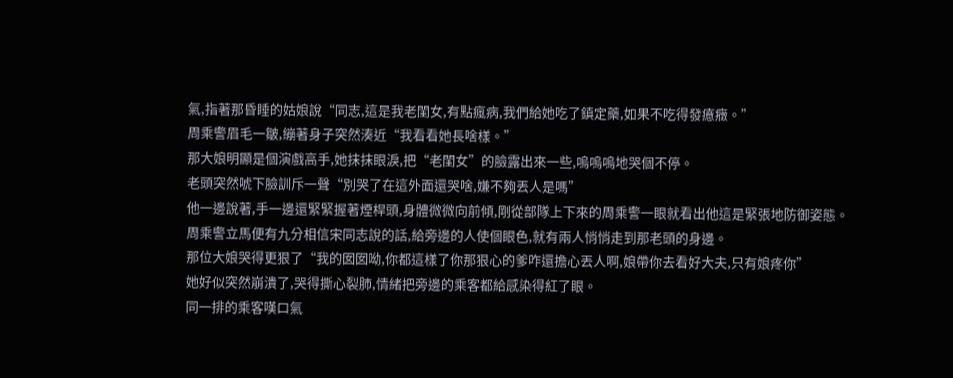氣,指著那昏睡的姑娘說“同志,這是我老閨女,有點瘋病,我們給她吃了鎮定藥,如果不吃得發癔癥。”
周乘警眉毛一皺,繃著身子突然湊近“我看看她長啥樣。”
那大娘明顯是個演戲高手,她抹抹眼淚,把“老閨女”的臉露出來一些,嗚嗚嗚地哭個不停。
老頭突然唬下臉訓斥一聲“別哭了在這外面還哭啥,嫌不夠丟人是嗎”
他一邊說著,手一邊還緊緊握著煙桿頭,身體微微向前傾,剛從部隊上下來的周乘警一眼就看出他這是緊張地防御姿態。
周乘警立馬便有九分相信宋同志說的話,給旁邊的人使個眼色,就有兩人悄悄走到那老頭的身邊。
那位大娘哭得更狠了“我的囡囡呦,你都這樣了你那狠心的爹咋還擔心丟人啊,娘帶你去看好大夫,只有娘疼你”
她好似突然崩潰了,哭得撕心裂肺,情緒把旁邊的乘客都給感染得紅了眼。
同一排的乘客嘆口氣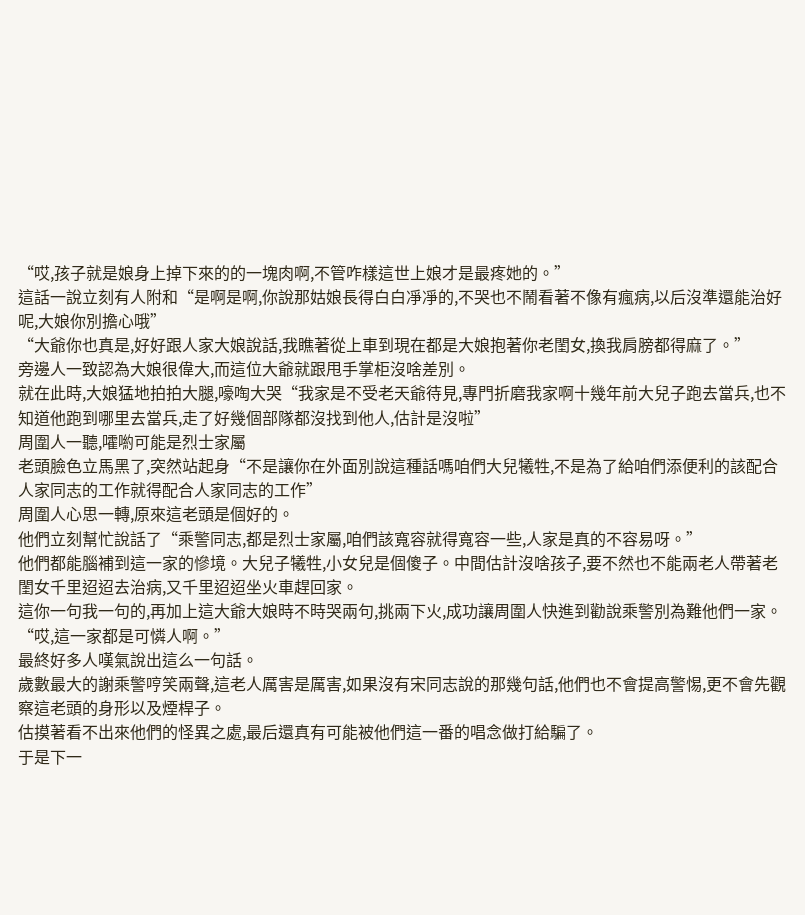“哎,孩子就是娘身上掉下來的的一塊肉啊,不管咋樣這世上娘才是最疼她的。”
這話一說立刻有人附和“是啊是啊,你說那姑娘長得白白凈凈的,不哭也不鬧看著不像有瘋病,以后沒準還能治好呢,大娘你別擔心哦”
“大爺你也真是,好好跟人家大娘說話,我瞧著從上車到現在都是大娘抱著你老閨女,換我肩膀都得麻了。”
旁邊人一致認為大娘很偉大,而這位大爺就跟甩手掌柜沒啥差別。
就在此時,大娘猛地拍拍大腿,嚎啕大哭“我家是不受老天爺待見,專門折磨我家啊十幾年前大兒子跑去當兵,也不知道他跑到哪里去當兵,走了好幾個部隊都沒找到他人,估計是沒啦”
周圍人一聽,嚯喲可能是烈士家屬
老頭臉色立馬黑了,突然站起身“不是讓你在外面別說這種話嗎咱們大兒犧牲,不是為了給咱們添便利的該配合人家同志的工作就得配合人家同志的工作”
周圍人心思一轉,原來這老頭是個好的。
他們立刻幫忙說話了“乘警同志,都是烈士家屬,咱們該寬容就得寬容一些,人家是真的不容易呀。”
他們都能腦補到這一家的慘境。大兒子犧牲,小女兒是個傻子。中間估計沒啥孩子,要不然也不能兩老人帶著老閨女千里迢迢去治病,又千里迢迢坐火車趕回家。
這你一句我一句的,再加上這大爺大娘時不時哭兩句,挑兩下火,成功讓周圍人快進到勸說乘警別為難他們一家。
“哎,這一家都是可憐人啊。”
最終好多人嘆氣說出這么一句話。
歲數最大的謝乘警哼笑兩聲,這老人厲害是厲害,如果沒有宋同志說的那幾句話,他們也不會提高警惕,更不會先觀察這老頭的身形以及煙桿子。
估摸著看不出來他們的怪異之處,最后還真有可能被他們這一番的唱念做打給騙了。
于是下一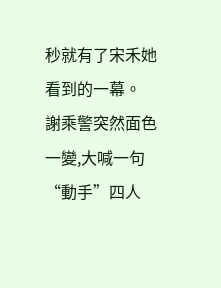秒就有了宋禾她看到的一幕。
謝乘警突然面色一變,大喊一句“動手”四人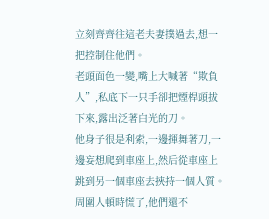立刻齊齊往這老夫妻撲過去,想一把控制住他們。
老頭面色一變,嘴上大喊著“欺負人”,私底下一只手卻把煙桿頭拔下來,露出泛著白光的刀。
他身子很是利索,一邊揮舞著刀,一邊妄想爬到車座上,然后從車座上跳到另一個車座去挾持一個人質。
周圍人頓時慌了,他們還不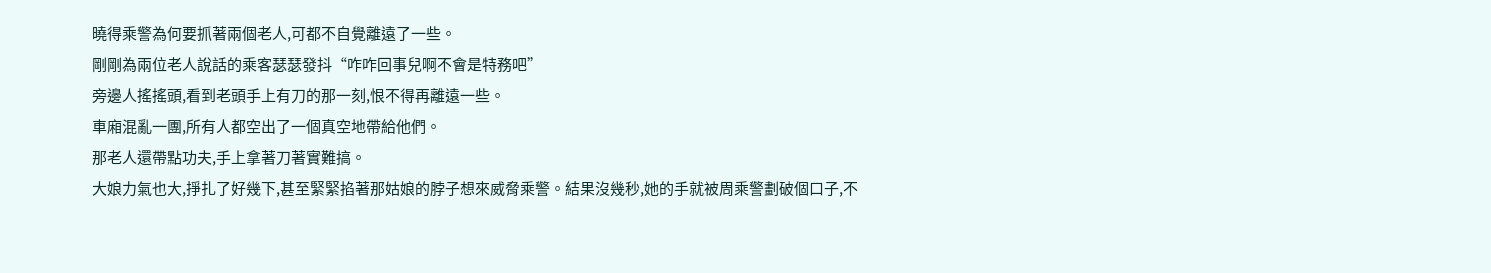曉得乘警為何要抓著兩個老人,可都不自覺離遠了一些。
剛剛為兩位老人說話的乘客瑟瑟發抖“咋咋回事兒啊不會是特務吧”
旁邊人搖搖頭,看到老頭手上有刀的那一刻,恨不得再離遠一些。
車廂混亂一團,所有人都空出了一個真空地帶給他們。
那老人還帶點功夫,手上拿著刀著實難搞。
大娘力氣也大,掙扎了好幾下,甚至緊緊掐著那姑娘的脖子想來威脅乘警。結果沒幾秒,她的手就被周乘警劃破個口子,不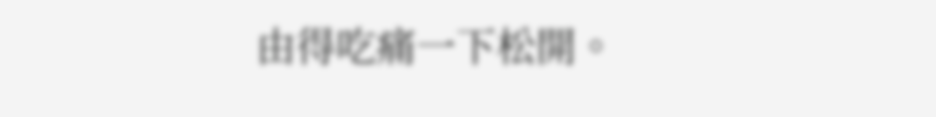由得吃痛一下松開。